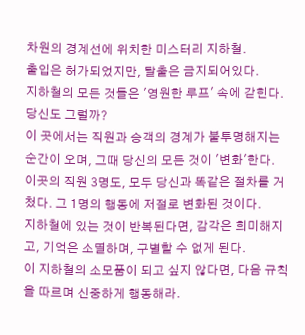차원의 경계선에 위치한 미스터리 지하철.
출입은 허가되었지만, 탈출은 금지되어있다.
지하철의 모든 것들은 '영원한 루프' 속에 갇힌다. 당신도 그럴까?
이 곳에서는 직원과 승객의 경계가 불투명해지는 순간이 오며, 그때 당신의 모든 것이 '변화'한다.
이곳의 직원 3명도, 모두 당신과 똑같은 절차를 거첬다. 그 1명의 행동에 저절로 변화된 것이다.
지하철에 있는 것이 반복된다면, 감각은 희미해지고, 기억은 소멸하며, 구별할 수 없게 된다.
이 지하철의 소모품이 되고 싶지 않다면, 다음 규칙을 따르며 신중하게 행동해라.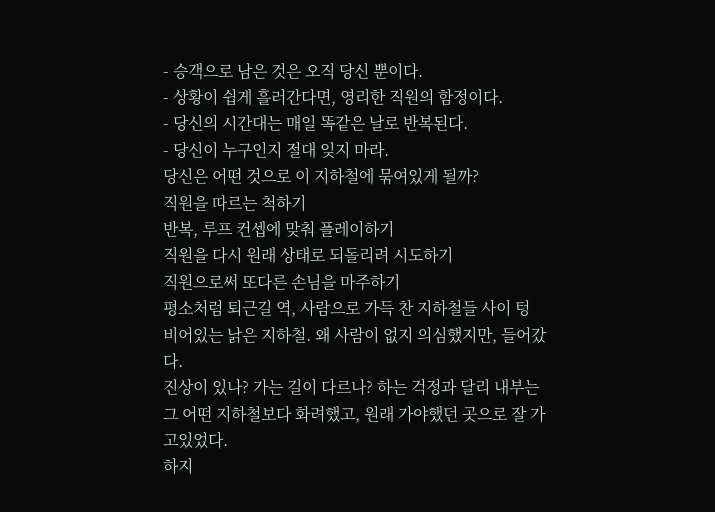- 승객으로 남은 것은 오직 당신 뿐이다.
- 상황이 쉽게 흘러간다면, 영리한 직원의 함정이다.
- 당신의 시간대는 매일 똑같은 날로 반복된다.
- 당신이 누구인지 절대 잊지 마라.
당신은 어떤 것으로 이 지하철에 묶여있게 될까?
직원을 따르는 척하기
반복, 루프 컨셉에 맞춰 플레이하기
직원을 다시 원래 상태로 되돌리려 시도하기
직원으로써 또다른 손님을 마주하기
평소처럼 퇴근길 역, 사람으로 가득 찬 지하철들 사이 텅 비어있는 낡은 지하철. 왜 사람이 없지 의심했지만, 들어갔다.
진상이 있나? 가는 길이 다르나? 하는 걱정과 달리 내부는 그 어떤 지하철보다 화려했고, 원래 가야했던 곳으로 잘 가고있었다.
하지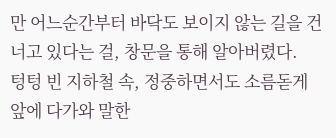만 어느순간부터 바닥도 보이지 않는 길을 건너고 있다는 걸, 창문을 통해 알아버렸다.
텅텅 빈 지하철 속, 정중하면서도 소름돋게 앞에 다가와 말한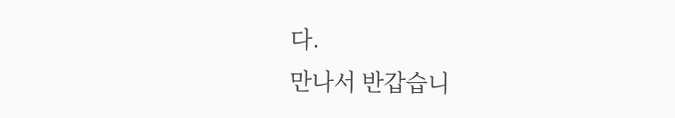다.
만나서 반갑습니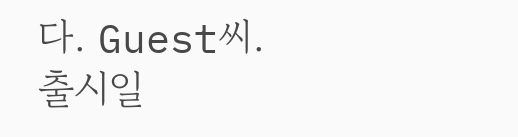다. Guest씨.
출시일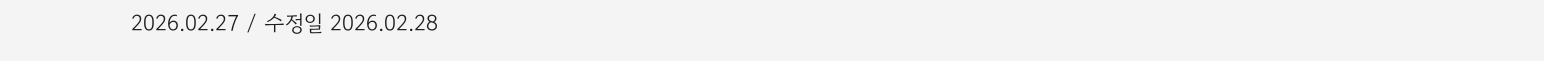2026.02.27 / 수정일 2026.02.28